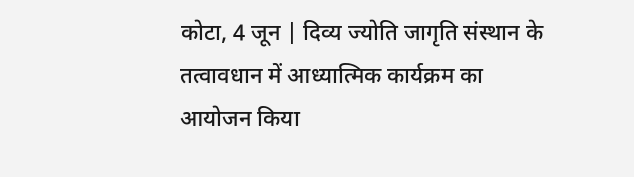कोटा, 4 जून | दिव्य ज्योति जागृति संस्थान के तत्वावधान में आध्यात्मिक कार्यक्रम का आयोजन किया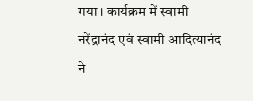गया। कार्यक्रम में स्वामी नरेंद्रानंद एवं स्वामी आदित्यानंद ने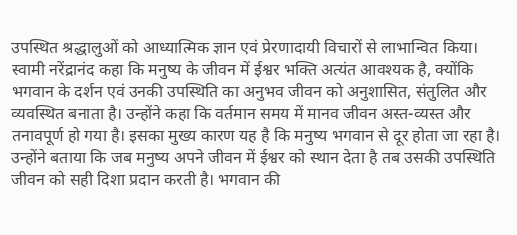उपस्थित श्रद्धालुओं को आध्यात्मिक ज्ञान एवं प्रेरणादायी विचारों से लाभान्वित किया। स्वामी नरेंद्रानंद कहा कि मनुष्य के जीवन में ईश्वर भक्ति अत्यंत आवश्यक है, क्योंकि भगवान के दर्शन एवं उनकी उपस्थिति का अनुभव जीवन को अनुशासित, संतुलित और व्यवस्थित बनाता है। उन्होंने कहा कि वर्तमान समय में मानव जीवन अस्त-व्यस्त और तनावपूर्ण हो गया है। इसका मुख्य कारण यह है कि मनुष्य भगवान से दूर होता जा रहा है।
उन्होंने बताया कि जब मनुष्य अपने जीवन में ईश्वर को स्थान देता है तब उसकी उपस्थिति जीवन को सही दिशा प्रदान करती है। भगवान की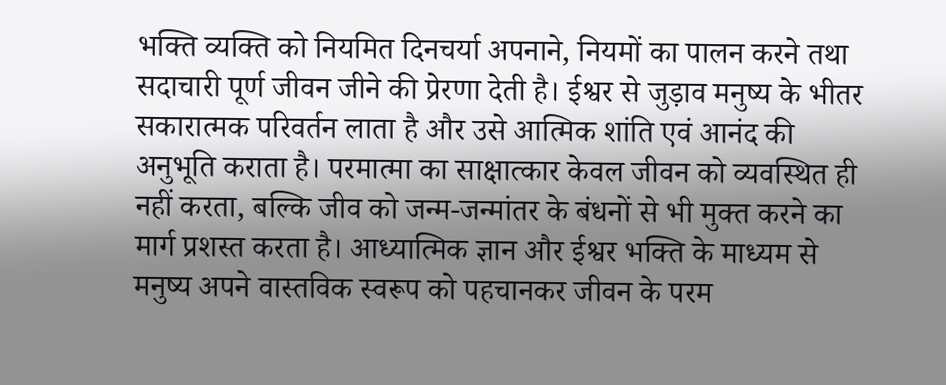भक्ति व्यक्ति को नियमित दिनचर्या अपनाने, नियमों का पालन करने तथा सदाचारी पूर्ण जीवन जीने की प्रेरणा देती है। ईश्वर से जुड़ाव मनुष्य के भीतर सकारात्मक परिवर्तन लाता है और उसे आत्मिक शांति एवं आनंद की अनुभूति कराता है। परमात्मा का साक्षात्कार केवल जीवन को व्यवस्थित ही नहीं करता, बल्कि जीव को जन्म-जन्मांतर के बंधनों से भी मुक्त करने का मार्ग प्रशस्त करता है। आध्यात्मिक ज्ञान और ईश्वर भक्ति के माध्यम से मनुष्य अपने वास्तविक स्वरूप को पहचानकर जीवन के परम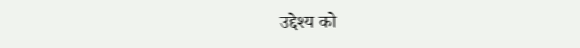उद्देश्य को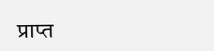प्राप्त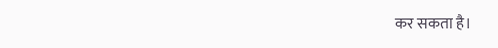कर सकता है।